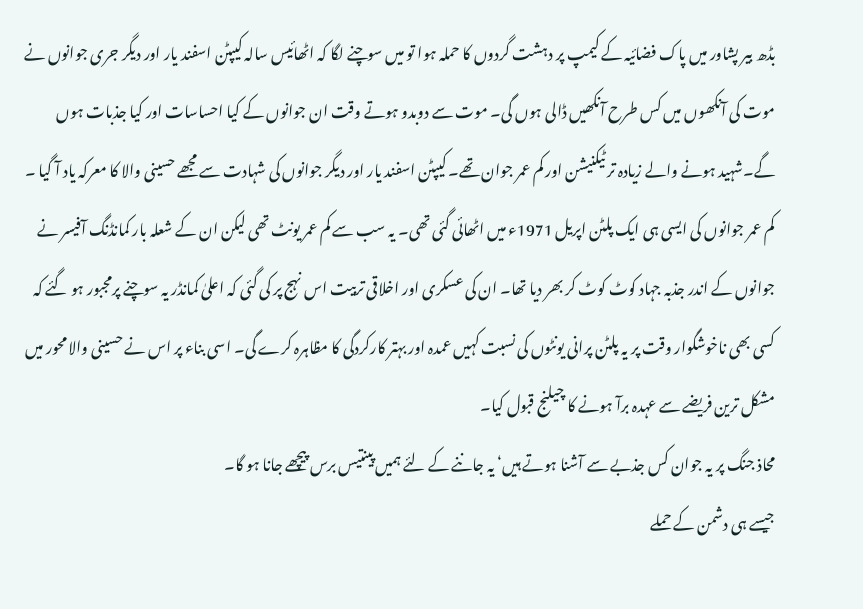بڈھ بیر پشاور میں پاک فضائیہ کے کیمپ پر دہشت گردوں کا حملہ ہوا تو میں سوچنے لگا کہ اٹھائیس سالہ کیپٹن اسفند یار اور دیگر جری جوانوں نے موت کی آنکھوں میں کس طرح آنکھیں ڈالی ہوں گی۔ موت سے دوبدو ہوتے وقت ان جوانوں کے کیا احساسات اور کیا جذبات ہوں گے۔شہید ہونے والے زیادہ تر ٹیکنیشن اور کم عمر جوان تھے۔ کیپٹن اسفند یار اور دیگر جوانوں کی شہادت سے مجھے حسینی والا کا معرکہ یاد آ گیا ۔ کم عمر جوانوں کی ایسی ہی ایک پلٹن اپریل 1971ء میں اٹھائی گئی تھی۔ یہ سب سے کم عمر یونٹ تھی لیکن ان کے شعلہ بار کمانڈنگ آفیسر نے جوانوں کے اندر جذبہ جہاد کوٹ کوٹ کر بھر دیا تھا۔ ان کی عسکری اور اخلاقی تربیت اس نہج پر کی گئی کہ اعلیٰ کمانڈر یہ سوچنے پرمجبور ہو گئے کہ کسی بھی ناخوشگوار وقت پر یہ پلٹن پرانی یونٹوں کی نسبت کہیں عمدہ اور بہتر کارکردگی کا مظاہرہ کرے گی۔ اسی بناء پر اس نے حسینی والا محور میں مشکل ترین فریضے سے عہدہ برآ ہونے کا چیلنج قبول کیا۔
محاذ جنگ پر یہ جوان کس جذبے سے آشنا ہوتے ہیں‘ یہ جاننے کے لئے ہمیں پینتیس برس پیچھے جانا ہو گا۔
جیسے ہی دشمن کے حملے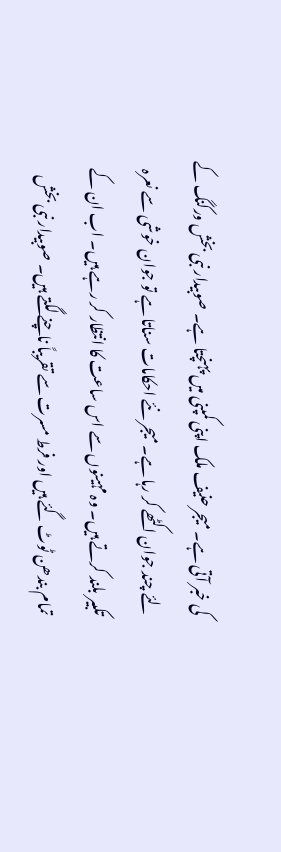کی خبر آتی ہے۔ میجر حنیف ملک اپنی کمپنی میں پہنچتا ہے۔ صوبیدار نبی بخش ورکنگ کے لئے چند جوان اکٹھے کر رہا ہے۔ میجر نئے احکامات سناتا ہے تو جوان خوشی سے نعرہ تکبیر بلند کرتے ہیں۔ وہ مہینوں سے اس ساعت کا انتظار کر رہے ہیں۔ اب ان کے تمام بندھن ٹوٹ گئے ہیں اور فرط مسرت سے تقریباً ناچنے لگتے ہیں۔ صوبیدار نبی بخش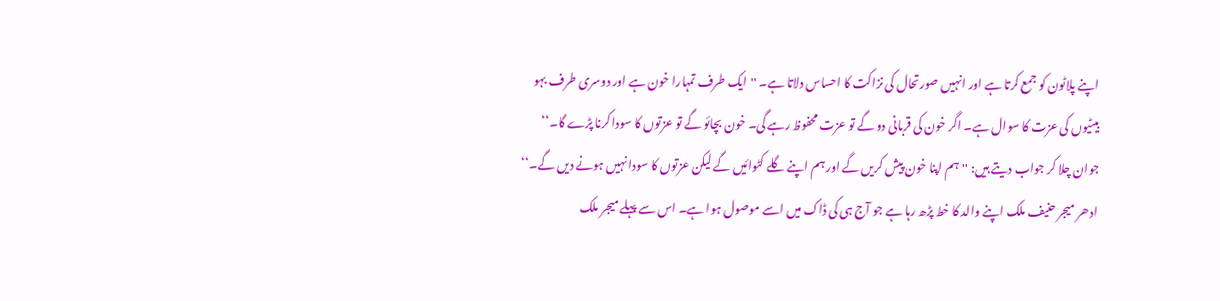اپنے پلاٹون کو جمع کرتا ہے اور انہیں صورتحال کی نزاکت کا احساس دلاتا ہے۔ ''ایک طرف تمہارا خون ہے اور دوسری طرف بہو بیٹیوں کی عزت کا سوال ہے۔ اگر خون کی قربانی دو گے تو عزت محفوظ رہے گی۔ خون بچائو گے تو عزتوں کا سودا کرنا پڑے گا۔‘‘ جوان چلا کر جواب دیتے ہیں: ''ہم اپنا خون پیش کریں گے اور ہم اپنے گلے کٹوائیں گے لیکن عزتوں کا سودا نہیں ہونے دیں گے۔‘‘
ادھر میجر حنیف ملک اپنے والد کا خط پڑھ رہا ہے جو آج ہی کی ڈاک میں اسے موصول ہوا ہے۔ اس سے پہلے میجر ملک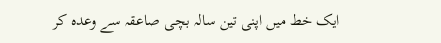ایک خط میں اپنی تین سالہ بچی صاعقہ سے وعدہ کر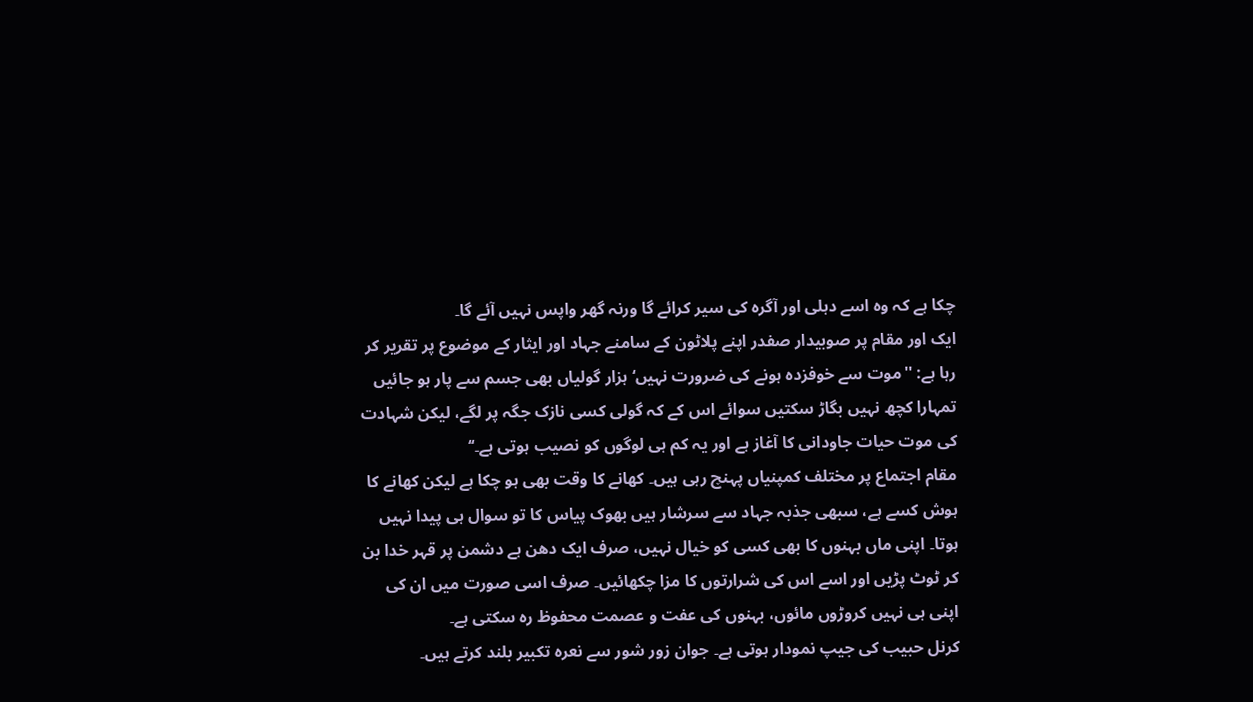چکا ہے کہ وہ اسے دہلی اور آگرہ کی سیر کرائے گا ورنہ گھر واپس نہیں آئے گا۔
ایک اور مقام پر صوبیدار صفدر اپنے پلاٹون کے سامنے جہاد اور ایثار کے موضوع پر تقریر کر رہا ہے: ''موت سے خوفزدہ ہونے کی ضرورت نہیں‘ ہزار گولیاں بھی جسم سے پار ہو جائیں تمہارا کچھ نہیں بگاڑ سکتیں سوائے اس کے کہ گولی کسی نازک جگہ پر لگے، لیکن شہادت کی موت حیات جاودانی کا آغاز ہے اور یہ کم ہی لوگوں کو نصیب ہوتی ہے۔‘‘
مقام اجتماع پر مختلف کمپنیاں پہنچ رہی ہیں۔ کھانے کا وقت بھی ہو چکا ہے لیکن کھانے کا ہوش کسے ہے، سبھی جذبہ جہاد سے سرشار ہیں بھوک پیاس کا تو سوال ہی پیدا نہیں ہوتا۔ اپنی ماں بہنوں کا بھی کسی کو خیال نہیں، صرف ایک دھن ہے دشمن پر قہر خدا بن کر ٹوٹ پڑیں اور اسے اس کی شرارتوں کا مزا چکھائیں۔ صرف اسی صورت میں ان کی اپنی ہی نہیں کروڑوں مائوں، بہنوں کی عفت و عصمت محفوظ رہ سکتی ہے۔
کرنل حبیب کی جیپ نمودار ہوتی ہے۔ جوان زور شور سے نعرہ تکبیر بلند کرتے ہیں۔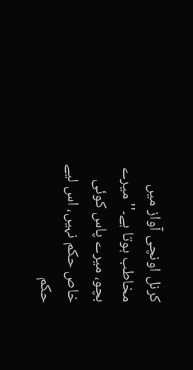کرنل اونچی آواز میں مخاطب ہوتا ہے۔''میرے بچو، میرے پاس کوئی خاص حکم نہیں، اس لیے حکم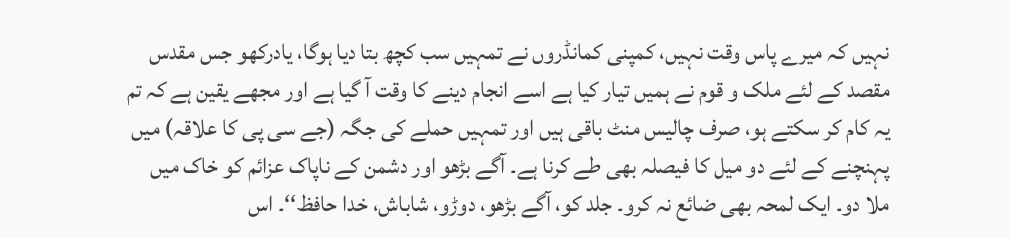نہیں کہ میرے پاس وقت نہیں، کمپنی کمانڈروں نے تمہیں سب کچھ بتا دیا ہوگا، یادرکھو جس مقدس مقصد کے لئے ملک و قوم نے ہمیں تیار کیا ہے اسے انجام دینے کا وقت آ گیا ہے اور مجھے یقین ہے کہ تم یہ کام کر سکتے ہو، صرف چالیس منٹ باقی ہیں اور تمہیں حملے کی جگہ (جے سی پی کا علاقہ) میں پہنچنے کے لئے دو میل کا فیصلہ بھی طے کرنا ہے۔ آگے بڑھو اور دشمن کے ناپاک عزائم کو خاک میں ملا دو۔ ایک لمحہ بھی ضائع نہ کرو۔ جلد کو، آگے بڑھو، دوڑو، شاباش، خدا حافظ‘‘۔ اس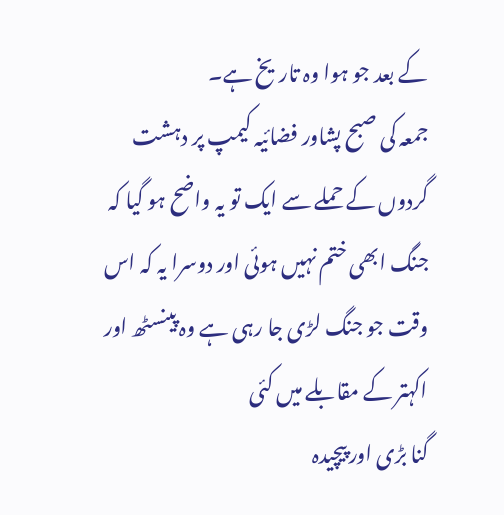کے بعد جو ہوا وہ تاریخ ہے۔
جمعہ کی صبح پشاور فضائیہ کیمپ پر دہشت گردوں کے حملے سے ایک تو یہ واضح ہو گیا کہ جنگ ابھی ختم نہیں ہوئی اور دوسرا یہ کہ اس وقت جو جنگ لڑی جا رہی ہے وہ پینسٹھ اور اکہتر کے مقابلے میں کئی
گنا بڑی اور پیچیدہ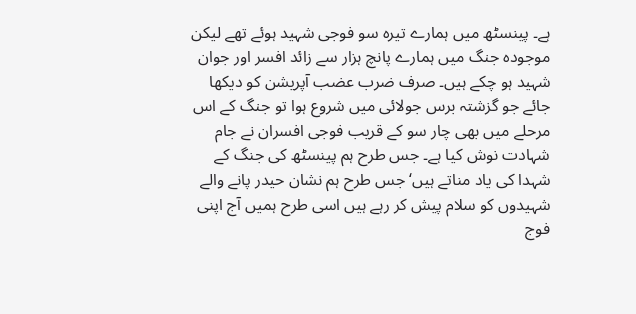ہے۔ پینسٹھ میں ہمارے تیرہ سو فوجی شہید ہوئے تھے لیکن موجودہ جنگ میں ہمارے پانچ ہزار سے زائد افسر اور جوان شہید ہو چکے ہیں۔ صرف ضرب عضب آپریشن کو دیکھا جائے جو گزشتہ برس جولائی میں شروع ہوا تو جنگ کے اس مرحلے میں بھی چار سو کے قریب فوجی افسران نے جام شہادت نوش کیا ہے۔ جس طرح ہم پینسٹھ کی جنگ کے شہدا کی یاد مناتے ہیں‘ جس طرح ہم نشان حیدر پانے والے شہیدوں کو سلام پیش کر رہے ہیں اسی طرح ہمیں آج اپنی فوج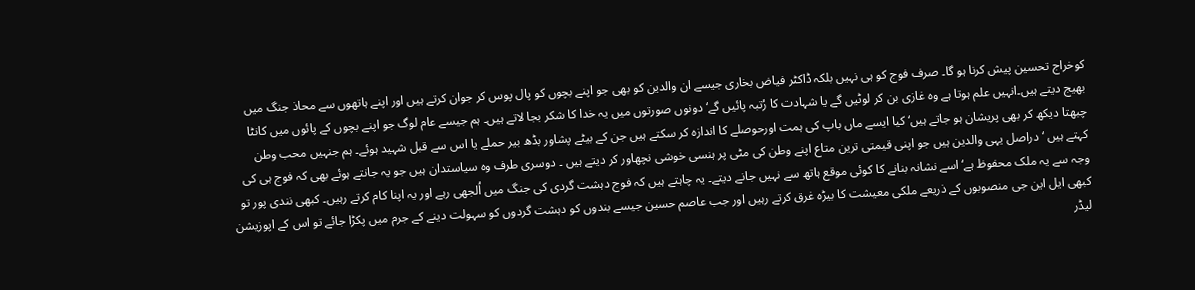کوخراج تحسین پیش کرنا ہو گا۔ صرف فوج کو ہی نہیں بلکہ ڈاکٹر فیاض بخاری جیسے ان والدین کو بھی جو اپنے بچوں کو پال پوس کر جوان کرتے ہیں اور اپنے ہاتھوں سے محاذ جنگ میں بھیج دیتے ہیں۔انہیں علم ہوتا ہے وہ غازی بن کر لوٹیں گے یا شہادت کا رُتبہ پائیں گے‘ دونوں صورتوں میں یہ خدا کا شکر بجا لاتے ہیں۔ ہم جیسے عام لوگ جو اپنے بچوں کے پائوں میں کانٹا چبھتا دیکھ کر بھی پریشان ہو جاتے ہیں‘ کیا ایسے ماں باپ کی ہمت اورحوصلے کا اندازہ کر سکتے ہیں جن کے بیٹے پشاور بڈھ بیر حملے یا اس سے قبل شہید ہوئے۔ ہم جنہیں محب وطن کہتے ہیں ‘ دراصل یہی والدین ہیں جو اپنی قیمتی ترین متاع اپنے وطن کی مٹی پر ہنسی خوشی نچھاور کر دیتے ہیں ۔ دوسری طرف وہ سیاستدان ہیں جو یہ جانتے ہوئے بھی کہ فوج ہی کی وجہ سے یہ ملک محفوظ ہے‘ اسے نشانہ بنانے کا کوئی موقع ہاتھ سے نہیں جانے دیتے۔ یہ چاہتے ہیں کہ فوج دہشت گردی کی جنگ میں اُلجھی رہے اور یہ اپنا کام کرتے رہیں۔ کبھی نندی پور تو کبھی ایل این جی منصوبوں کے ذریعے ملکی معیشت کا بیڑہ غرق کرتے رہیں اور جب عاصم حسین جیسے بندوں کو دہشت گردوں کو سہولت دینے کے جرم میں پکڑا جائے تو اس کے اپوزیشن لیڈر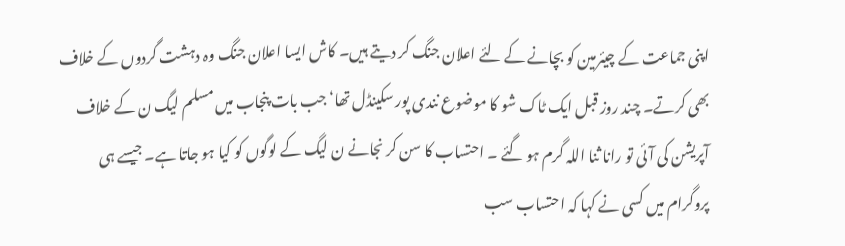اپنی جماعت کے چیئرمین کو بچانے کے لئے اعلان جنگ کر دیتے ہیں۔ کاش ایسا اعلان جنگ وہ دہشت گردوں کے خلاف بھی کرتے۔ چند روز قبل ایک ٹاک شو کا موضوع نندی پور سکینڈل تھا‘ جب بات پنجاب میں مسلم لیگ ن کے خلاف آپریشن کی آئی تو رانا ثنا اللہ گرم ہو گئے ۔ احتساب کا سن کر نجانے ن لیگ کے لوگوں کو کیا ہو جاتا ہے۔ جیسے ہی پروگرام میں کسی نے کہا کہ احتساب سب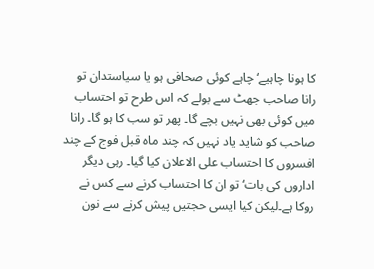کا ہونا چاہیے‘ چاہے کوئی صحافی ہو یا سیاستدان تو رانا صاحب جھٹ سے بولے کہ اس طرح تو احتساب میں کوئی بھی نہیں بچے گا۔ پھر تو سب کا ہو گا۔ رانا صاحب کو شاید یاد نہیں کہ چند ماہ قبل فوج کے چند افسروں کا احتساب علی الاعلان کیا گیا۔ رہی دیگر اداروں کی بات‘ تو ان کا احتساب کرنے سے کس نے روکا ہے۔لیکن کیا ایسی حجتیں پیش کرنے سے نون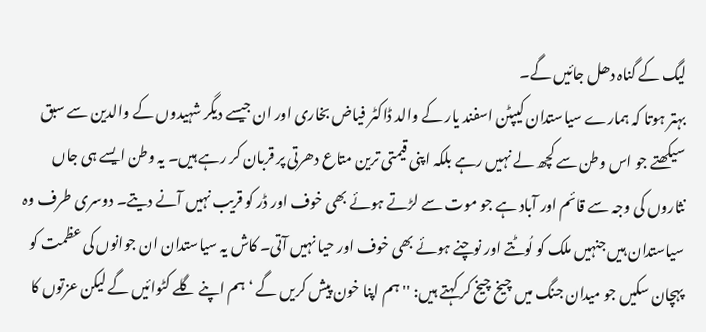لیگ کے گناہ دھل جائیں گے۔
بہتر ہوتا کہ ہمارے سیاستدان کیپٹن اسفند یار کے والد ڈاکٹر فیاض بخاری اور ان جیسے دیگر شہیدوں کے والدین سے سبق سیکھتے جو اس وطن سے کچھ لے نہیں رہے بلکہ اپنی قیمتی ترین متاع دھرتی پر قربان کر رہے ہیں۔ یہ وطن ایسے ہی جاں نثاروں کی وجہ سے قائم اور آباد ہے جو موت سے لڑتے ہوئے بھی خوف اور ڈر کو قریب نہیں آنے دیتے۔ دوسری طرف وہ سیاستدان ہیں جنہیں ملک کو لُوٹتے اور نوچنے ہوئے بھی خوف اور حیا نہیں آتی۔ کاش یہ سیاستدان ان جوانوں کی عظمت کو پہچان سکیں جو میدان جنگ میں چیخ چیخ کر کہتے ہیں: ''ہم اپنا خون پیش کریں گے ‘ہم اپنے گلے کٹوائیں گے لیکن عزتوں کا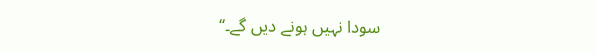سودا نہیں ہونے دیں گے۔‘‘